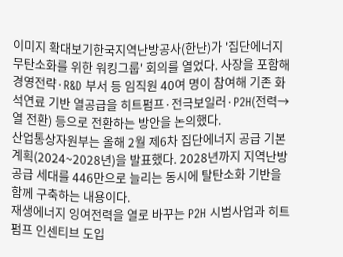이미지 확대보기한국지역난방공사(한난)가 '집단에너지 무탄소화를 위한 워킹그룹' 회의를 열었다. 사장을 포함해 경영전략·R&D 부서 등 임직원 40여 명이 참여해 기존 화석연료 기반 열공급을 히트펌프·전극보일러·P2H(전력→열 전환) 등으로 전환하는 방안을 논의했다.
산업통상자원부는 올해 2월 제6차 집단에너지 공급 기본계획(2024~2028년)을 발표했다. 2028년까지 지역난방 공급 세대를 446만으로 늘리는 동시에 탈탄소화 기반을 함께 구축하는 내용이다.
재생에너지 잉여전력을 열로 바꾸는 P2H 시범사업과 히트펌프 인센티브 도입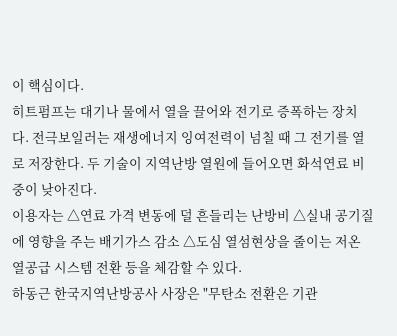이 핵심이다.
히트펌프는 대기나 물에서 열을 끌어와 전기로 증폭하는 장치다. 전극보일러는 재생에너지 잉여전력이 넘칠 때 그 전기를 열로 저장한다. 두 기술이 지역난방 열원에 들어오면 화석연료 비중이 낮아진다.
이용자는 △연료 가격 변동에 덜 흔들리는 난방비 △실내 공기질에 영향을 주는 배기가스 감소 △도심 열섬현상을 줄이는 저온 열공급 시스템 전환 등을 체감할 수 있다.
하동근 한국지역난방공사 사장은 "무탄소 전환은 기관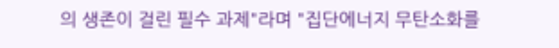의 생존이 걸린 필수 과제"라며 "집단에너지 무탄소화를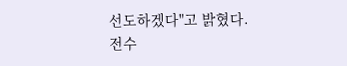선도하겠다"고 밝혔다.
전수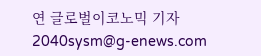연 글로벌이코노믹 기자 2040sysm@g-enews.com